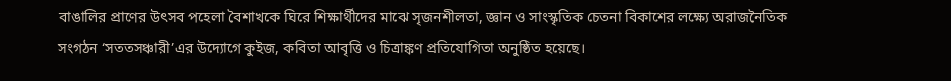বাঙালির প্রাণের উৎসব পহেলা বৈশাখকে ঘিরে শিক্ষার্থীদের মাঝে সৃজনশীলতা, জ্ঞান ও সাংস্কৃতিক চেতনা বিকাশের লক্ষ্যে অরাজনৈতিক সংগঠন ‘সততসঞ্চারী’এর উদ্যোগে কুইজ, কবিতা আবৃত্তি ও চিত্রাঙ্কণ প্রতিযোগিতা অনুষ্ঠিত হয়েছে।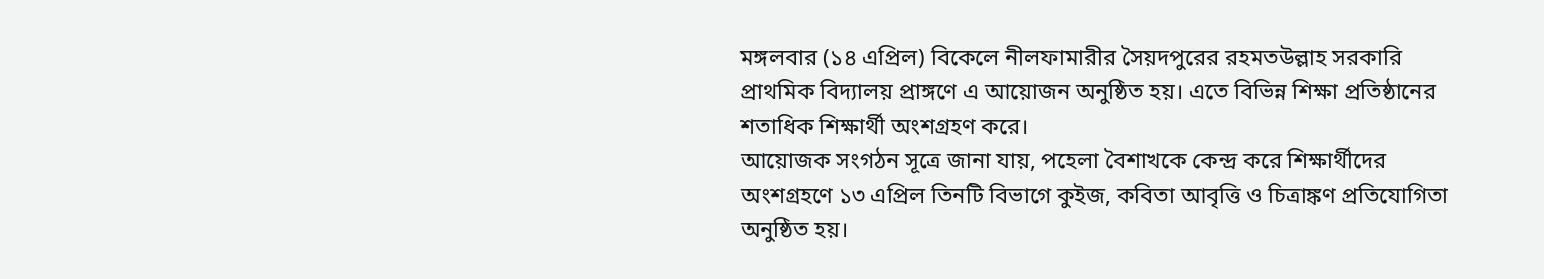মঙ্গলবার (১৪ এপ্রিল) বিকেলে নীলফামারীর সৈয়দপুরের রহমতউল্লাহ সরকারি প্রাথমিক বিদ্যালয় প্রাঙ্গণে এ আয়োজন অনুষ্ঠিত হয়। এতে বিভিন্ন শিক্ষা প্রতিষ্ঠানের শতাধিক শিক্ষার্থী অংশগ্রহণ করে।
আয়োজক সংগঠন সূত্রে জানা যায়, পহেলা বৈশাখকে কেন্দ্র করে শিক্ষার্থীদের অংশগ্রহণে ১৩ এপ্রিল তিনটি বিভাগে কুইজ, কবিতা আবৃত্তি ও চিত্রাঙ্কণ প্রতিযোগিতা অনুষ্ঠিত হয়।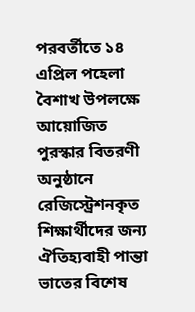পরবর্তীতে ১৪ এপ্রিল পহেলা বৈশাখ উপলক্ষে আয়োজিত পুরস্কার বিতরণী অনুষ্ঠানে রেজিস্ট্রেশনকৃত শিক্ষার্থীদের জন্য ঐতিহ্যবাহী পান্তা ভাতের বিশেষ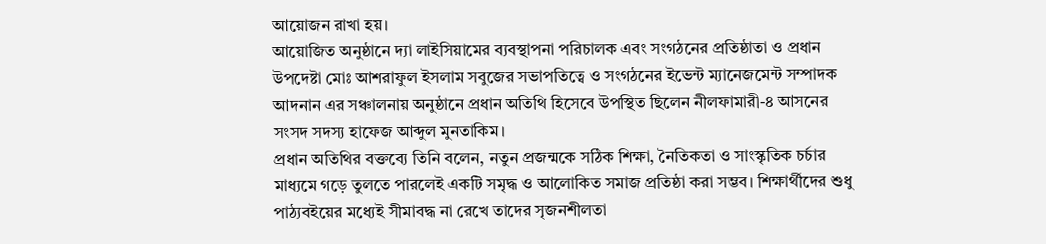আয়োজন রাখা হয়।
আয়োজিত অনুষ্ঠানে দ্যা লাইসিয়ামের ব্যবস্থাপনা পরিচালক এবং সংগঠনের প্রতিষ্ঠাতা ও প্রধান উপদেষ্টা মোঃ আশরাফুল ইসলাম সবুজের সভাপতিত্বে ও সংগঠনের ইভেন্ট ম্যানেজমেন্ট সম্পাদক আদনান এর সঞ্চালনায় অনুষ্ঠানে প্রধান অতিথি হিসেবে উপস্থিত ছিলেন নীলফামারী-৪ আসনের সংসদ সদস্য হাফেজ আব্দুল মুনতাকিম।
প্রধান অতিথির বক্তব্যে তিনি বলেন, নতুন প্রজন্মকে সঠিক শিক্ষা, নৈতিকতা ও সাংস্কৃতিক চর্চার মাধ্যমে গড়ে তুলতে পারলেই একটি সমৃদ্ধ ও আলোকিত সমাজ প্রতিষ্ঠা করা সম্ভব। শিক্ষার্থীদের শুধু পাঠ্যবইয়ের মধ্যেই সীমাবদ্ধ না রেখে তাদের সৃজনশীলতা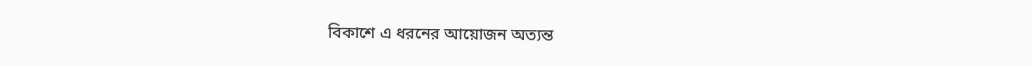বিকাশে এ ধরনের আয়োজন অত্যন্ত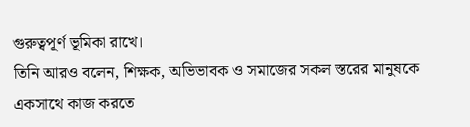গুরুত্বপূর্ণ ভূমিকা রাখে।
তিনি আরও বলেন, শিক্ষক, অভিভাবক ও সমাজের সকল স্তরের মানুষকে একসাথে কাজ করতে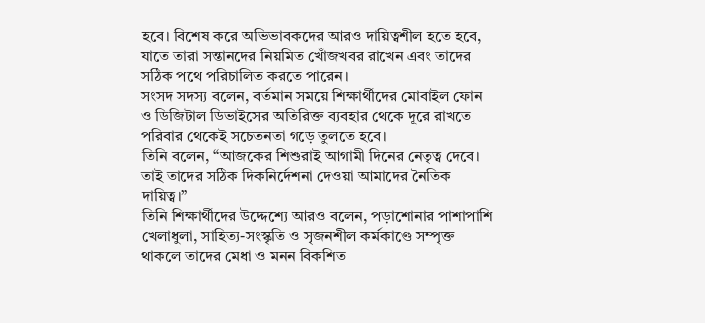হবে। বিশেষ করে অভিভাবকদের আরও দায়িত্বশীল হতে হবে, যাতে তারা সন্তানদের নিয়মিত খোঁজখবর রাখেন এবং তাদের সঠিক পথে পরিচালিত করতে পারেন।
সংসদ সদস্য বলেন, বর্তমান সময়ে শিক্ষার্থীদের মোবাইল ফোন ও ডিজিটাল ডিভাইসের অতিরিক্ত ব্যবহার থেকে দূরে রাখতে পরিবার থেকেই সচেতনতা গড়ে তুলতে হবে।
তিনি বলেন, “আজকের শিশুরাই আগামী দিনের নেতৃত্ব দেবে। তাই তাদের সঠিক দিকনির্দেশনা দেওয়া আমাদের নৈতিক দায়িত্ব।”
তিনি শিক্ষার্থীদের উদ্দেশ্যে আরও বলেন, পড়াশোনার পাশাপাশি খেলাধুলা, সাহিত্য-সংস্কৃতি ও সৃজনশীল কর্মকাণ্ডে সম্পৃক্ত থাকলে তাদের মেধা ও মনন বিকশিত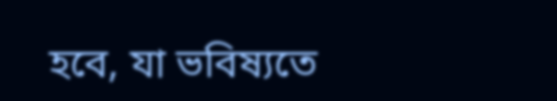হবে, যা ভবিষ্যতে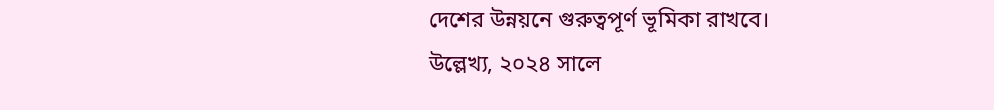দেশের উন্নয়নে গুরুত্বপূর্ণ ভূমিকা রাখবে।
উল্লেখ্য, ২০২৪ সালে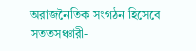অরাজনৈতিক সংগঠন হিসেবে সততসঞ্চারী-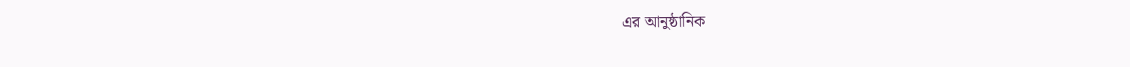এর আনুষ্ঠানিক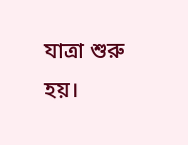যাত্রা শুরু হয়।